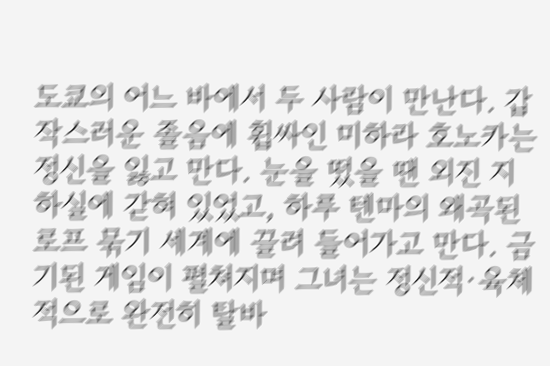도쿄의 어느 바에서 두 사람이 만난다. 갑작스러운 졸음에 휩싸인 미하라 호노카는 정신을 잃고 만다. 눈을 떴을 땐 외진 지하실에 갇혀 있었고, 하루 텐마의 왜곡된 로프 묶기 세계에 끌려 들어가고 만다. 금기된 게임이 펼쳐지며 그녀는 정신적·육체적으로 완전히 탈바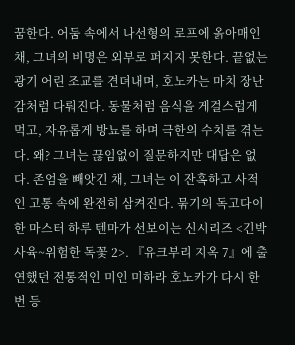꿈한다. 어둠 속에서 나선형의 로프에 옭아매인 채, 그녀의 비명은 외부로 퍼지지 못한다. 끝없는 광기 어린 조교를 견뎌내며, 호노카는 마치 장난감처럼 다뤄진다. 동물처럼 음식을 게걸스럽게 먹고, 자유롭게 방뇨를 하며 극한의 수치를 겪는다. 왜? 그녀는 끊임없이 질문하지만 대답은 없다. 존엄을 빼앗긴 채, 그녀는 이 잔혹하고 사적인 고통 속에 완전히 삼켜진다. 묶기의 독고다이한 마스터 하루 텐마가 선보이는 신시리즈 <긴박 사육~위험한 독꽃 2>. 『유크부리 지옥 7』에 출연했던 전통적인 미인 미하라 호노카가 다시 한번 등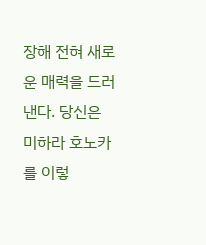장해 전혀 새로운 매력을 드러낸다. 당신은 미하라 호노카를 이렇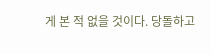게 본 적 없을 것이다. 당돌하고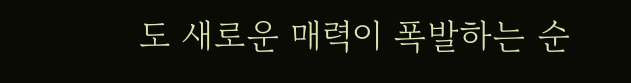도 새로운 매력이 폭발하는 순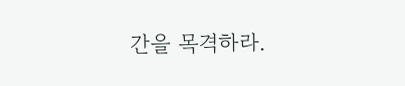간을 목격하라.